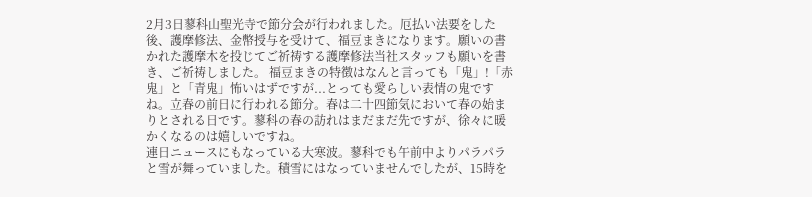2月3日蓼科山聖光寺で節分会が行われました。厄払い法要をした後、護摩修法、金幣授与を受けて、福豆まきになります。願いの書かれた護摩木を投じてご祈祷する護摩修法当社スタッフも願いを書き、ご祈祷しました。 福豆まきの特徴はなんと言っても「鬼」!「赤鬼」と「青鬼」怖いはずですが...とっても愛らしい表情の鬼ですね。立春の前日に行われる節分。春は二十四節気において春の始まりとされる日です。蓼科の春の訪れはまだまだ先ですが、徐々に暖かくなるのは嬉しいですね。
連日ニュースにもなっている大寒波。蓼科でも午前中よりパラパラと雪が舞っていました。積雪にはなっていませんでしたが、15時を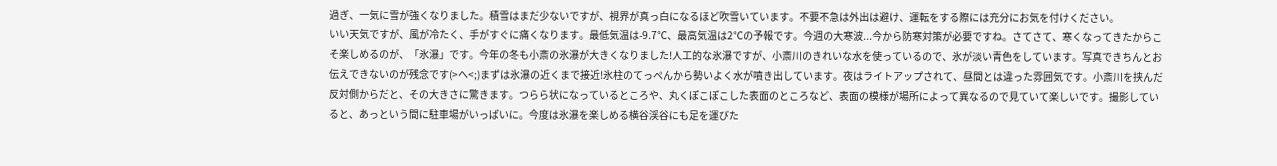過ぎ、一気に雪が強くなりました。積雪はまだ少ないですが、視界が真っ白になるほど吹雪いています。不要不急は外出は避け、運転をする際には充分にお気を付けください。
いい天気ですが、風が冷たく、手がすぐに痛くなります。最低気温は-9.7℃、最高気温は2℃の予報です。今週の大寒波...今から防寒対策が必要ですね。さてさて、寒くなってきたからこそ楽しめるのが、「氷瀑」です。今年の冬も小斎の氷瀑が大きくなりました!人工的な氷瀑ですが、小斎川のきれいな水を使っているので、氷が淡い青色をしています。写真できちんとお伝えできないのが残念です(>へ<;)まずは氷瀑の近くまで接近!氷柱のてっぺんから勢いよく水が噴き出しています。夜はライトアップされて、昼間とは違った雰囲気です。小斎川を挟んだ反対側からだと、その大きさに驚きます。つらら状になっているところや、丸くぽこぽこした表面のところなど、表面の模様が場所によって異なるので見ていて楽しいです。撮影していると、あっという間に駐車場がいっぱいに。今度は氷瀑を楽しめる横谷渓谷にも足を運びた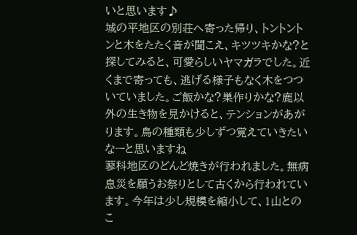いと思います♪
城の平地区の別荘へ寄った帰り、トントントンと木をたたく音が聞こえ、キツツキかな?と探してみると、可愛らしいヤマガラでした。近くまで寄っても、逃げる様子もなく木をつついていました。ご飯かな?巣作りかな?鹿以外の生き物を見かけると、テンションがあがります。鳥の種類も少しずつ覚えていきたいなーと思いますね
蓼科地区のどんど焼きが行われました。無病息災を願うお祭りとして古くから行われています。今年は少し規模を縮小して、1山とのこ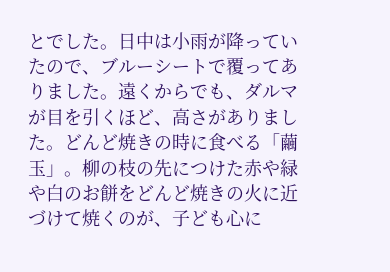とでした。日中は小雨が降っていたので、ブルーシートで覆ってありました。遠くからでも、ダルマが目を引くほど、高さがありました。どんど焼きの時に食べる「繭玉」。柳の枝の先につけた赤や緑や白のお餅をどんど焼きの火に近づけて焼くのが、子ども心に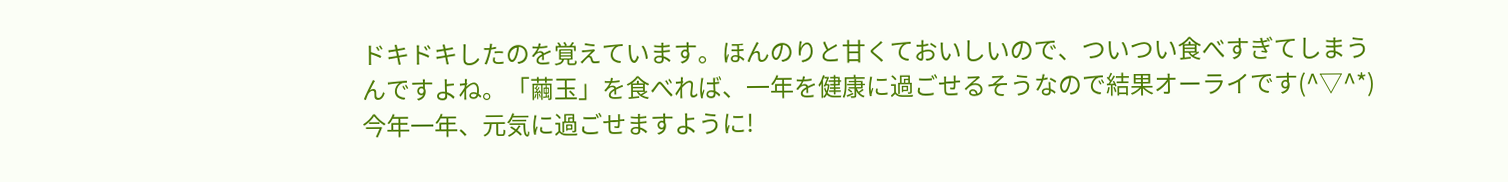ドキドキしたのを覚えています。ほんのりと甘くておいしいので、ついつい食べすぎてしまうんですよね。「繭玉」を食べれば、一年を健康に過ごせるそうなので結果オーライです(^▽^*)今年一年、元気に過ごせますように!